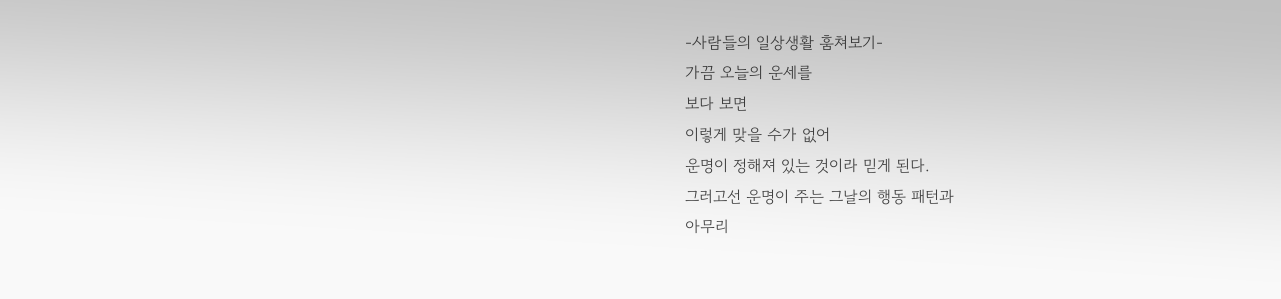-사람들의 일상생활 훔쳐보기-
가끔 오늘의 운세를
보다 보면
이렇게 맞을 수가 없어
운명이 정해져 있는 것이라 믿게 된다.
그러고선 운명이 주는 그날의 행동 패턴과
아무리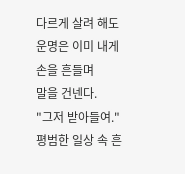다르게 살려 해도
운명은 이미 내게 손을 흔들며
말을 건넨다.
"그저 받아들여."
평범한 일상 속 흔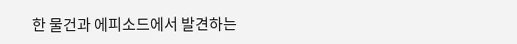한 물건과 에피소드에서 발견하는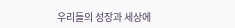우리들의 성장과 세상에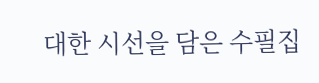대한 시선을 담은 수필집